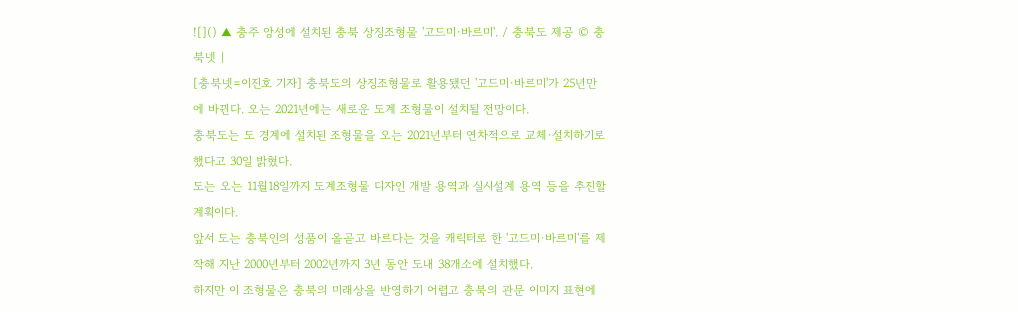![]() ▲ 충주 앙성에 설치된 충북 상징조형물 '고드미·바르미'. / 충북도 제공 © 충북넷 |
[충북넷=이진호 기자] 충북도의 상징조형물로 활용됐던 '고드미·바르미'가 25년만에 바뀐다. 오는 2021년에는 새로운 도계 조형물이 설치될 전망이다.
충북도는 도 경계에 설치된 조형물을 오는 2021년부터 연차적으로 교체·설치하기로 했다고 30일 밝혔다.
도는 오는 11월18일까지 도계조형물 디자인 개발 용역과 실시설계 용역 등을 추진할 계획이다.
앞서 도는 충북인의 성품이 올곧고 바르다는 것을 캐릭터로 한 '고드미·바르미'를 제작해 지난 2000년부터 2002년까지 3년 동안 도내 38개소에 설치했다.
하지만 이 조형물은 충북의 미래상을 반영하기 어렵고 충북의 관문 이미지 표현에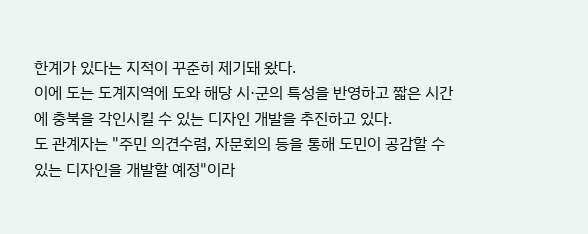한계가 있다는 지적이 꾸준히 제기돼 왔다.
이에 도는 도계지역에 도와 해당 시·군의 특성을 반영하고 짧은 시간에 충북을 각인시킬 수 있는 디자인 개발을 추진하고 있다.
도 관계자는 "주민 의견수렴, 자문회의 등을 통해 도민이 공감할 수 있는 디자인을 개발할 예정"이라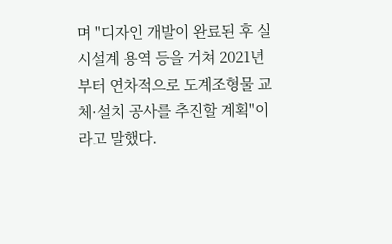며 "디자인 개발이 완료된 후 실시설계 용역 등을 거쳐 2021년부터 연차적으로 도계조형물 교체·설치 공사를 추진할 계획"이라고 말했다.